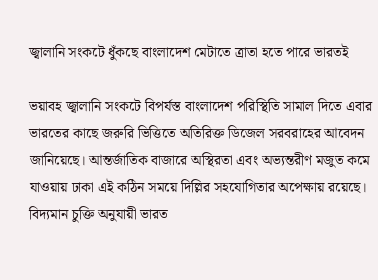জ্বালানি সংকটে ধুঁকছে বাংলাদেশ মেটাতে ত্রাতা হতে পারে ভারতই

ভয়াবহ জ্বালানি সংকটে বিপর্যস্ত বাংলাদেশ পরিস্থিতি সামাল দিতে এবার ভারতের কাছে জরুরি ভিত্তিতে অতিরিক্ত ডিজেল সরবরাহের আবেদন জানিয়েছে। আন্তর্জাতিক বাজারে অস্থিরতা এবং অভ্যন্তরীণ মজুত কমে যাওয়ায় ঢাকা এই কঠিন সময়ে দিল্লির সহযোগিতার অপেক্ষায় রয়েছে।
বিদ্যমান চুক্তি অনুযায়ী ভারত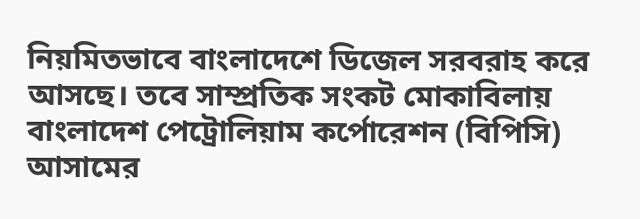নিয়মিতভাবে বাংলাদেশে ডিজেল সরবরাহ করে আসছে। তবে সাম্প্রতিক সংকট মোকাবিলায় বাংলাদেশ পেট্রোলিয়াম কর্পোরেশন (বিপিসি) আসামের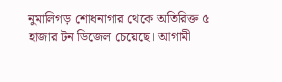নুমালিগড় শোধনাগার থেকে অতিরিক্ত ৫ হাজার টন ডিজেল চেয়েছে। আগামী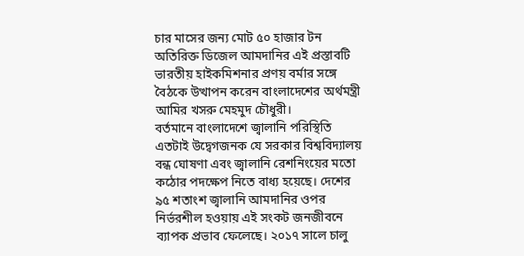চার মাসের জন্য মোট ৫০ হাজার টন অতিরিক্ত ডিজেল আমদানির এই প্রস্তাবটি ভারতীয় হাইকমিশনার প্রণয় বর্মার সঙ্গে বৈঠকে উত্থাপন করেন বাংলাদেশের অর্থমন্ত্রী আমির খসরু মেহমুদ চৌধুরী।
বর্তমানে বাংলাদেশে জ্বালানি পরিস্থিতি এতটাই উদ্বেগজনক যে সরকার বিশ্ববিদ্যালয় বন্ধ ঘোষণা এবং জ্বালানি রেশনিংয়ের মতো কঠোর পদক্ষেপ নিতে বাধ্য হয়েছে। দেশের ৯৫ শতাংশ জ্বালানি আমদানির ওপর নির্ভরশীল হওয়ায় এই সংকট জনজীবনে ব্যাপক প্রভাব ফেলেছে। ২০১৭ সালে চালু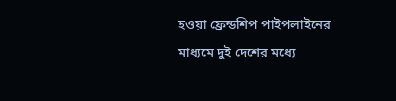হওয়া ফ্রেন্ডশিপ পাইপলাইনের মাধ্যমে দুই দেশের মধ্যে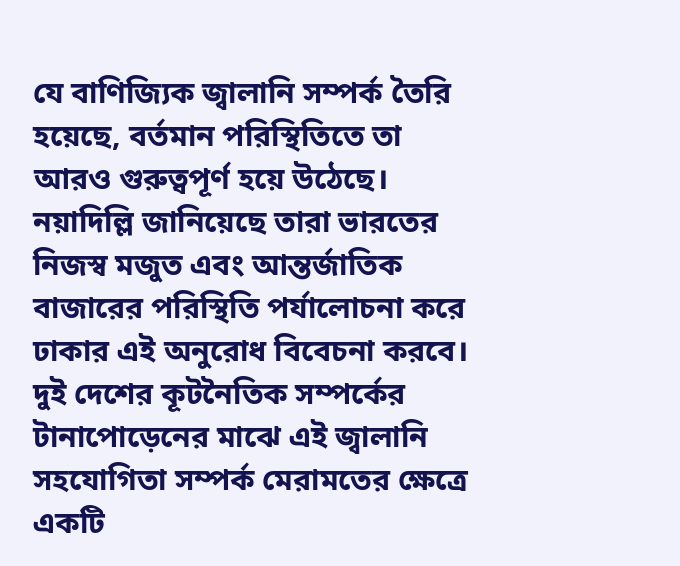যে বাণিজ্যিক জ্বালানি সম্পর্ক তৈরি হয়েছে, বর্তমান পরিস্থিতিতে তা আরও গুরুত্বপূর্ণ হয়ে উঠেছে।
নয়াদিল্লি জানিয়েছে তারা ভারতের নিজস্ব মজুত এবং আন্তর্জাতিক বাজারের পরিস্থিতি পর্যালোচনা করে ঢাকার এই অনুরোধ বিবেচনা করবে। দুই দেশের কূটনৈতিক সম্পর্কের টানাপোড়েনের মাঝে এই জ্বালানি সহযোগিতা সম্পর্ক মেরামতের ক্ষেত্রে একটি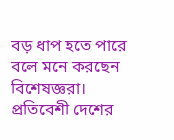বড় ধাপ হতে পারে বলে মনে করছেন বিশেষজ্ঞরা। প্রতিবেশী দেশের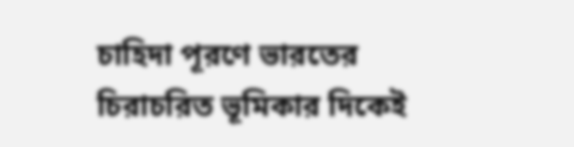চাহিদা পূরণে ভারতের চিরাচরিত ভূমিকার দিকেই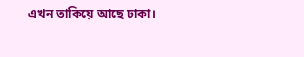এখন তাকিয়ে আছে ঢাকা।